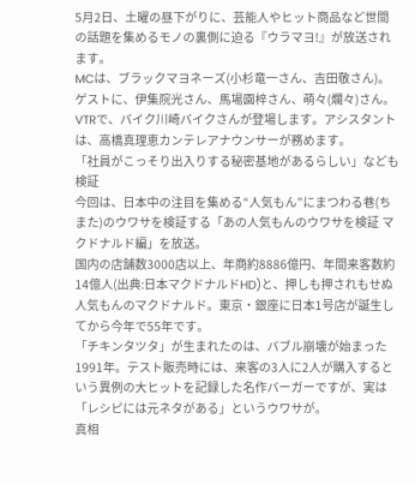5月2日、土曜の昼下がりに、芸能人やヒット商品など世間の話題を集めるモノの裏側に迫る『ウラマヨ!』が放送されます。
MCは、ブラックマヨネーズ(小杉竜一さん、吉田敬さん)。ゲストに、伊集院光さん、馬場園梓さん、萌々(爛々)さん。VTRで、バイク川崎バイクさんが登場します。アシスタントは、高橋真理恵カンテレアナウンサーが務めます。
「社員がこっそり出入りする秘密基地があるらしい」なども検証
今回は、日本中の注目を集める“人気もん”にまつわる巷(ちまた)のウワサを検証する「あの人気もんのウワサを検証 マクドナルド編」を放送。
国内の店舗数3000店以上、年商約8886億円、年間来客数約14億人(出典:日本マクドナルドHD)と、押しも押されもせぬ人気もんのマクドナルド。東京・銀座に日本1号店が誕生してから今年で55年です。
「チキンタツタ」が生まれたのは、バブル崩壊が始まった1991年。テスト販売時には、来客の3人に2人が購入するという異例の大ヒットを記録した名作バーガーですが、実は「レシピには元ネタがある」というウワサが。
真相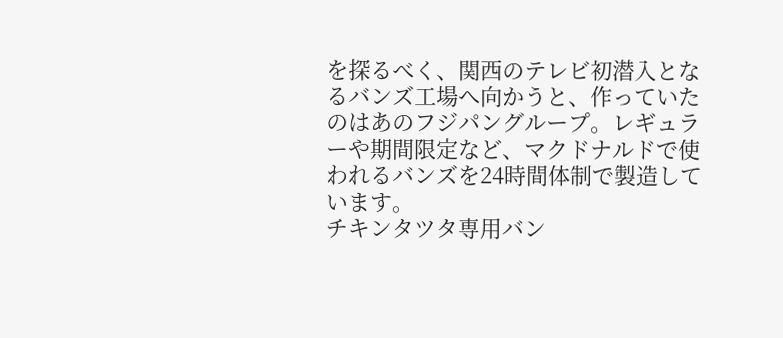を探るべく、関西のテレビ初潜入となるバンズ工場へ向かうと、作っていたのはあのフジパングループ。レギュラーや期間限定など、マクドナルドで使われるバンズを24時間体制で製造しています。
チキンタツタ専用バン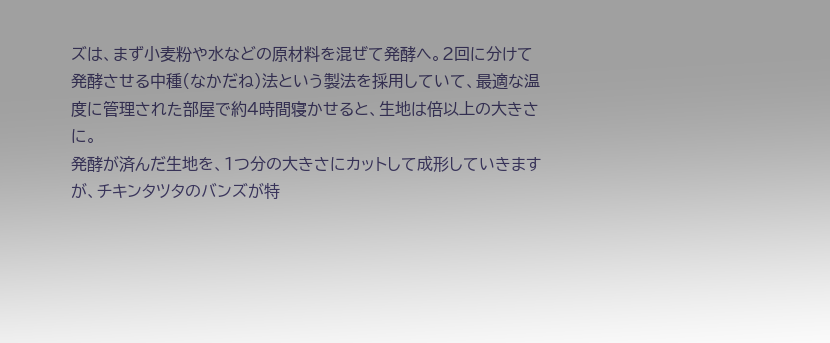ズは、まず小麦粉や水などの原材料を混ぜて発酵へ。2回に分けて発酵させる中種(なかだね)法という製法を採用していて、最適な温度に管理された部屋で約4時間寝かせると、生地は倍以上の大きさに。
発酵が済んだ生地を、1つ分の大きさにカットして成形していきますが、チキンタツタのバンズが特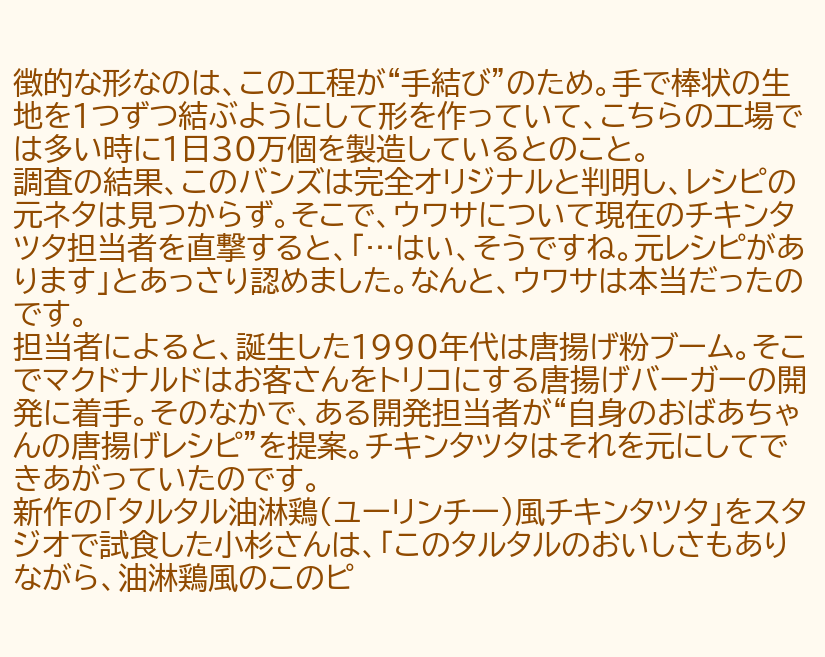徴的な形なのは、この工程が“手結び”のため。手で棒状の生地を1つずつ結ぶようにして形を作っていて、こちらの工場では多い時に1日30万個を製造しているとのこと。
調査の結果、このバンズは完全オリジナルと判明し、レシピの元ネタは見つからず。そこで、ウワサについて現在のチキンタツタ担当者を直撃すると、「…はい、そうですね。元レシピがあります」とあっさり認めました。なんと、ウワサは本当だったのです。
担当者によると、誕生した1990年代は唐揚げ粉ブーム。そこでマクドナルドはお客さんをトリコにする唐揚げバーガーの開発に着手。そのなかで、ある開発担当者が“自身のおばあちゃんの唐揚げレシピ”を提案。チキンタツタはそれを元にしてできあがっていたのです。
新作の「タルタル油淋鶏(ユーリンチー)風チキンタツタ」をスタジオで試食した小杉さんは、「このタルタルのおいしさもありながら、油淋鶏風のこのピ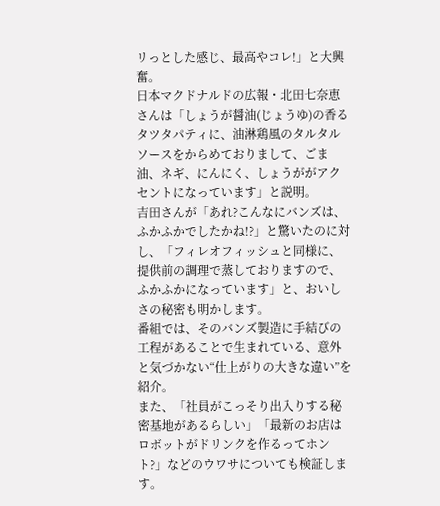リっとした感じ、最高やコレ!」と大興奮。
日本マクドナルドの広報・北田七奈恵さんは「しょうが醤油(じょうゆ)の香るタツタパティに、油淋鶏風のタルタルソースをからめておりまして、ごま油、ネギ、にんにく、しょうががアクセントになっています」と説明。
吉田さんが「あれ?こんなにバンズは、ふかふかでしたかね!?」と驚いたのに対し、「フィレオフィッシュと同様に、提供前の調理で蒸しておりますので、ふかふかになっています」と、おいしさの秘密も明かします。
番組では、そのバンズ製造に手結びの工程があることで生まれている、意外と気づかない“仕上がりの大きな違い”を紹介。
また、「社員がこっそり出入りする秘密基地があるらしい」「最新のお店はロボットがドリンクを作るってホント?」などのウワサについても検証します。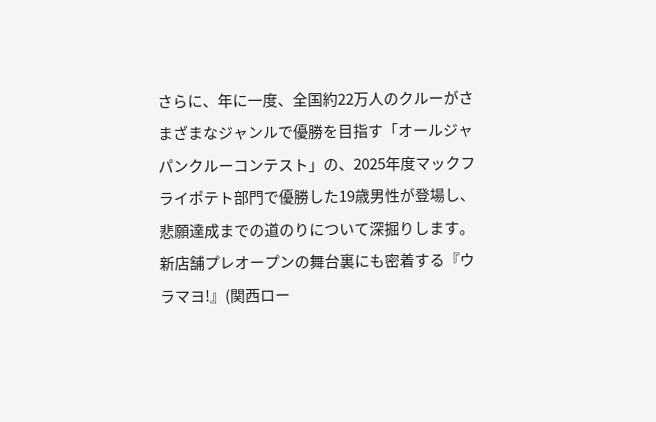さらに、年に一度、全国約22万人のクルーがさまざまなジャンルで優勝を目指す「オールジャパンクルーコンテスト」の、2025年度マックフライポテト部門で優勝した19歳男性が登場し、悲願達成までの道のりについて深掘りします。
新店舗プレオープンの舞台裏にも密着する『ウラマヨ!』(関西ロー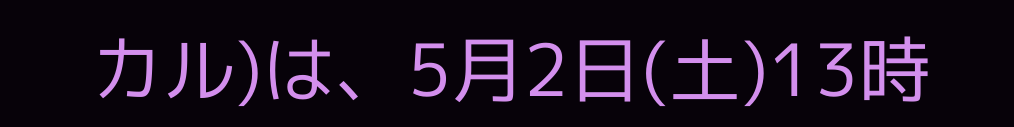カル)は、5月2日(土)13時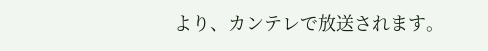より、カンテレで放送されます。